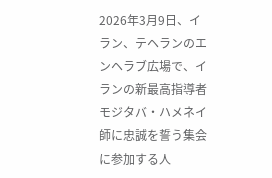2026年3月9日、イラン、テヘランのエンヘラブ広場で、イランの新最高指導者モジタバ・ハメネイ師に忠誠を誓う集会に参加する人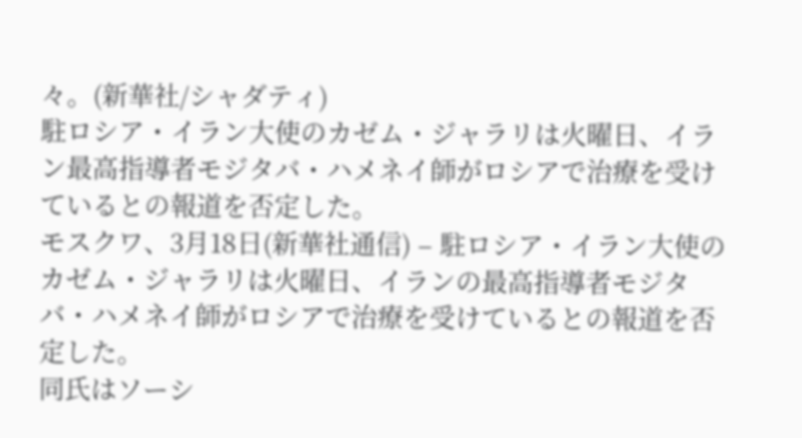々。(新華社/シャダティ)
駐ロシア・イラン大使のカゼム・ジャラリは火曜日、イラン最高指導者モジタバ・ハメネイ師がロシアで治療を受けているとの報道を否定した。
モスクワ、3月18日(新華社通信) – 駐ロシア・イラン大使のカゼム・ジャラリは火曜日、イランの最高指導者モジタバ・ハメネイ師がロシアで治療を受けているとの報道を否定した。
同氏はソーシ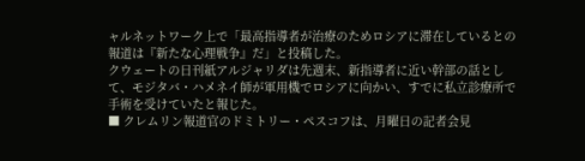ャルネットワーク上で「最高指導者が治療のためロシアに滞在しているとの報道は『新たな心理戦争』だ」と投稿した。
クウェートの日刊紙アルジャリダは先週末、新指導者に近い幹部の話として、モジタバ・ハメネイ師が軍用機でロシアに向かい、すでに私立診療所で手術を受けていたと報じた。
■ クレムリン報道官のドミトリー・ペスコフは、月曜日の記者会見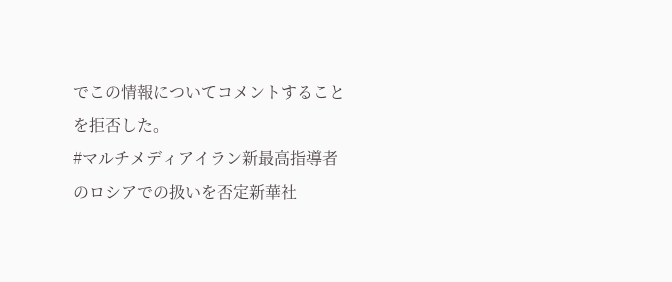でこの情報についてコメントすることを拒否した。
#マルチメディアイラン新最高指導者のロシアでの扱いを否定新華社